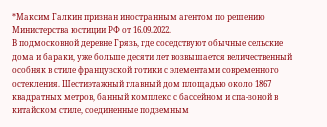*Максим Галкин признан иностранным агентом по решению Министерства юстиции РФ от 16.09.2022.
В подмосковной деревне Грязь, где соседствуют обычные сельские дома и бараки, уже больше десяти лет возвышается величественный особняк в стиле французской готики с элементами современного остекления. Шестиэтажный главный дом площадью около 1867 квадратных метров, банный комплекс с бассейном и спа-зоной в китайском стиле, соединенные подземным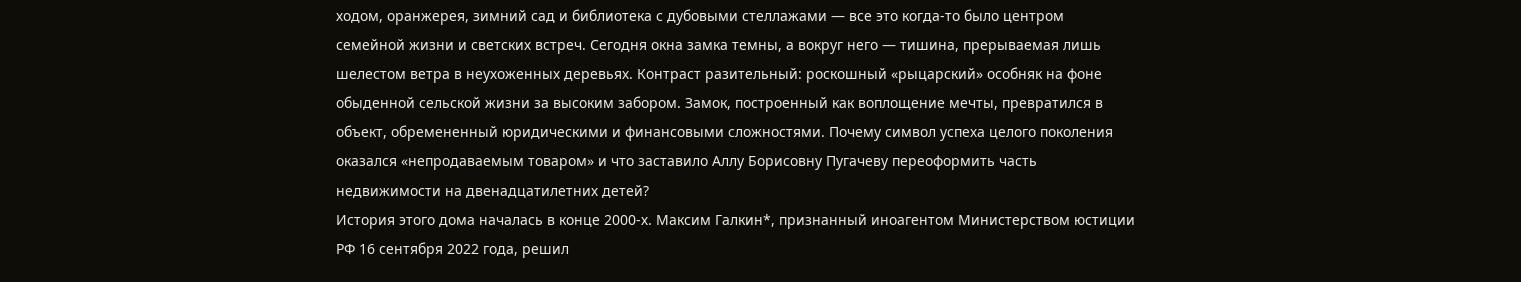ходом, оранжерея, зимний сад и библиотека с дубовыми стеллажами — все это когда-то было центром семейной жизни и светских встреч. Сегодня окна замка темны, а вокруг него — тишина, прерываемая лишь шелестом ветра в неухоженных деревьях. Контраст разительный: роскошный «рыцарский» особняк на фоне обыденной сельской жизни за высоким забором. Замок, построенный как воплощение мечты, превратился в объект, обремененный юридическими и финансовыми сложностями. Почему символ успеха целого поколения оказался «непродаваемым товаром» и что заставило Аллу Борисовну Пугачеву переоформить часть недвижимости на двенадцатилетних детей?
История этого дома началась в конце 2000-х. Максим Галкин*, признанный иноагентом Министерством юстиции РФ 16 сентября 2022 года, решил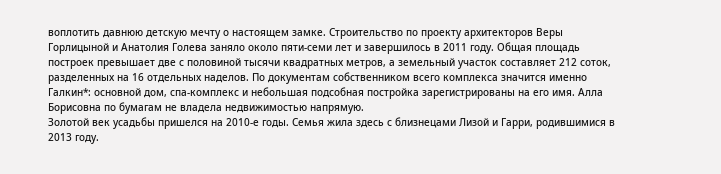воплотить давнюю детскую мечту о настоящем замке. Строительство по проекту архитекторов Веры Горлицыной и Анатолия Голева заняло около пяти-семи лет и завершилось в 2011 году. Общая площадь построек превышает две с половиной тысячи квадратных метров, а земельный участок составляет 212 соток, разделенных на 16 отдельных наделов. По документам собственником всего комплекса значится именно Галкин*: основной дом, спа-комплекс и небольшая подсобная постройка зарегистрированы на его имя. Алла Борисовна по бумагам не владела недвижимостью напрямую.
Золотой век усадьбы пришелся на 2010-е годы. Семья жила здесь с близнецами Лизой и Гарри, родившимися в 2013 году.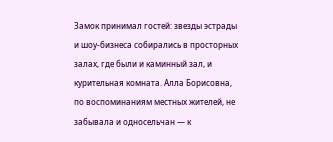Замок принимал гостей: звезды эстрады и шоу-бизнеса собирались в просторных залах, где были и каминный зал, и курительная комната. Алла Борисовна, по воспоминаниям местных жителей, не забывала и односельчан — к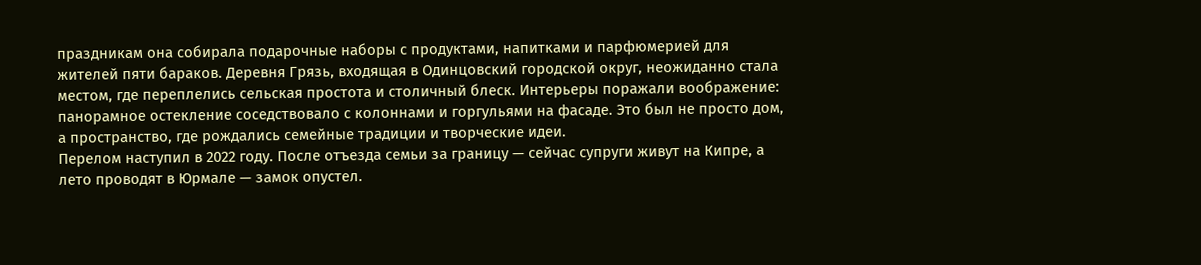праздникам она собирала подарочные наборы с продуктами, напитками и парфюмерией для жителей пяти бараков. Деревня Грязь, входящая в Одинцовский городской округ, неожиданно стала местом, где переплелись сельская простота и столичный блеск. Интерьеры поражали воображение: панорамное остекление соседствовало с колоннами и горгульями на фасаде. Это был не просто дом, а пространство, где рождались семейные традиции и творческие идеи.
Перелом наступил в 2022 году. После отъезда семьи за границу — сейчас супруги живут на Кипре, а лето проводят в Юрмале — замок опустел.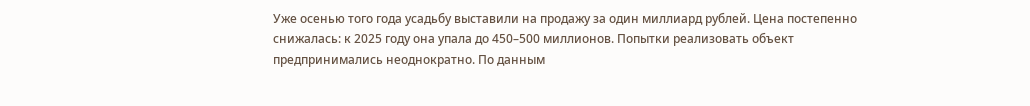Уже осенью того года усадьбу выставили на продажу за один миллиард рублей. Цена постепенно снижалась: к 2025 году она упала до 450–500 миллионов. Попытки реализовать объект предпринимались неоднократно. По данным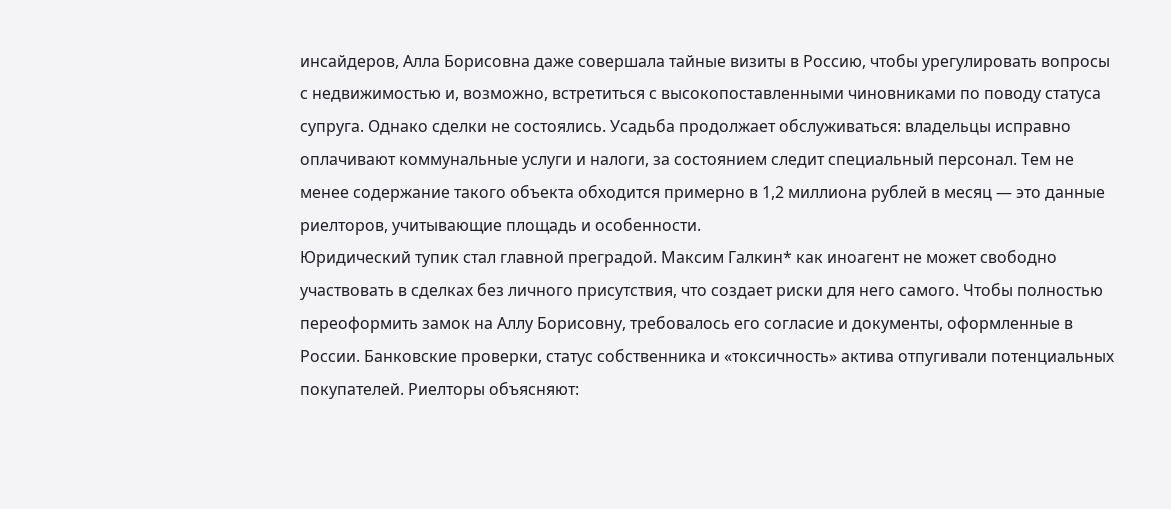инсайдеров, Алла Борисовна даже совершала тайные визиты в Россию, чтобы урегулировать вопросы с недвижимостью и, возможно, встретиться с высокопоставленными чиновниками по поводу статуса супруга. Однако сделки не состоялись. Усадьба продолжает обслуживаться: владельцы исправно оплачивают коммунальные услуги и налоги, за состоянием следит специальный персонал. Тем не менее содержание такого объекта обходится примерно в 1,2 миллиона рублей в месяц — это данные риелторов, учитывающие площадь и особенности.
Юридический тупик стал главной преградой. Максим Галкин* как иноагент не может свободно участвовать в сделках без личного присутствия, что создает риски для него самого. Чтобы полностью переоформить замок на Аллу Борисовну, требовалось его согласие и документы, оформленные в России. Банковские проверки, статус собственника и «токсичность» актива отпугивали потенциальных покупателей. Риелторы объясняют: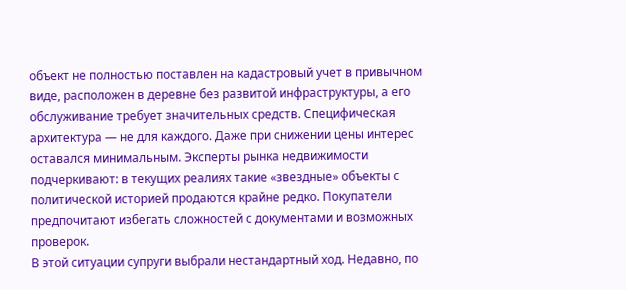объект не полностью поставлен на кадастровый учет в привычном виде, расположен в деревне без развитой инфраструктуры, а его обслуживание требует значительных средств. Специфическая архитектура — не для каждого. Даже при снижении цены интерес оставался минимальным. Эксперты рынка недвижимости подчеркивают: в текущих реалиях такие «звездные» объекты с политической историей продаются крайне редко. Покупатели предпочитают избегать сложностей с документами и возможных проверок.
В этой ситуации супруги выбрали нестандартный ход. Недавно, по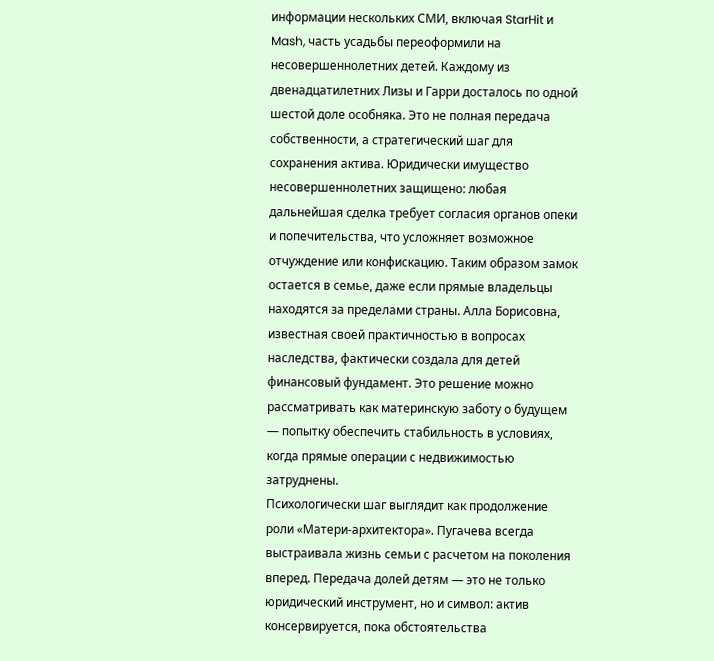информации нескольких СМИ, включая StarHit и Mash, часть усадьбы переоформили на несовершеннолетних детей. Каждому из двенадцатилетних Лизы и Гарри досталось по одной шестой доле особняка. Это не полная передача собственности, а стратегический шаг для сохранения актива. Юридически имущество несовершеннолетних защищено: любая дальнейшая сделка требует согласия органов опеки и попечительства, что усложняет возможное отчуждение или конфискацию. Таким образом замок остается в семье, даже если прямые владельцы находятся за пределами страны. Алла Борисовна, известная своей практичностью в вопросах наследства, фактически создала для детей финансовый фундамент. Это решение можно рассматривать как материнскую заботу о будущем — попытку обеспечить стабильность в условиях, когда прямые операции с недвижимостью затруднены.
Психологически шаг выглядит как продолжение роли «Матери-архитектора». Пугачева всегда выстраивала жизнь семьи с расчетом на поколения вперед. Передача долей детям — это не только юридический инструмент, но и символ: актив консервируется, пока обстоятельства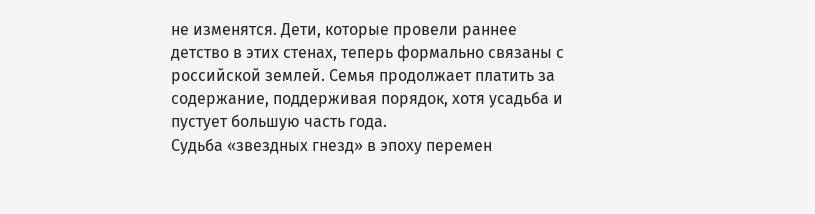не изменятся. Дети, которые провели раннее детство в этих стенах, теперь формально связаны с российской землей. Семья продолжает платить за содержание, поддерживая порядок, хотя усадьба и пустует большую часть года.
Судьба «звездных гнезд» в эпоху перемен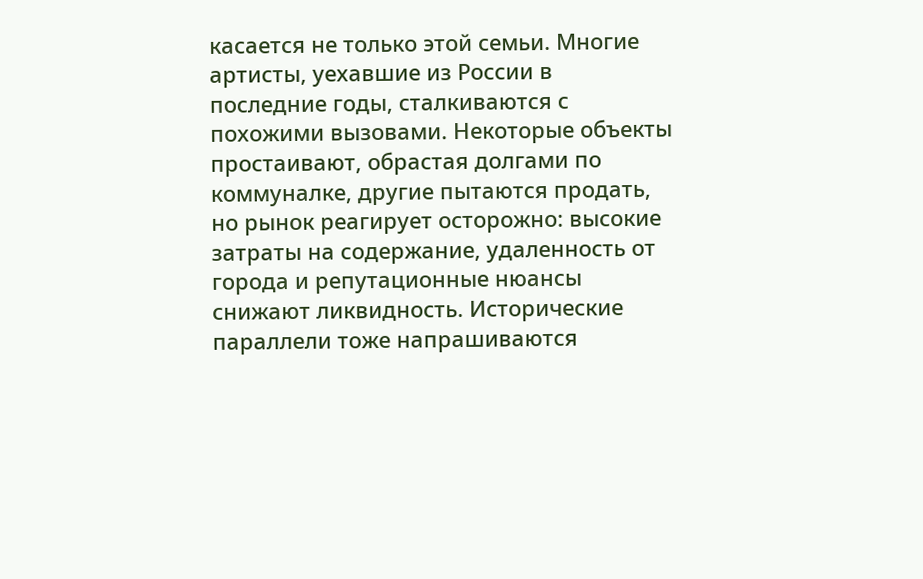касается не только этой семьи. Многие артисты, уехавшие из России в последние годы, сталкиваются с похожими вызовами. Некоторые объекты простаивают, обрастая долгами по коммуналке, другие пытаются продать, но рынок реагирует осторожно: высокие затраты на содержание, удаленность от города и репутационные нюансы снижают ликвидность. Исторические параллели тоже напрашиваются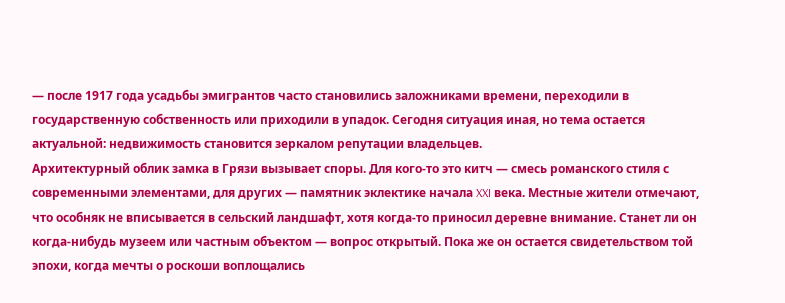— после 1917 года усадьбы эмигрантов часто становились заложниками времени, переходили в государственную собственность или приходили в упадок. Сегодня ситуация иная, но тема остается актуальной: недвижимость становится зеркалом репутации владельцев.
Архитектурный облик замка в Грязи вызывает споры. Для кого-то это китч — смесь романского стиля с современными элементами, для других — памятник эклектике начала XXI века. Местные жители отмечают, что особняк не вписывается в сельский ландшафт, хотя когда-то приносил деревне внимание. Станет ли он когда-нибудь музеем или частным объектом — вопрос открытый. Пока же он остается свидетельством той эпохи, когда мечты о роскоши воплощались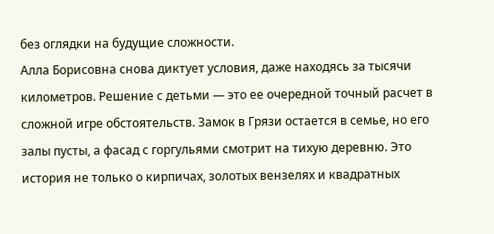без оглядки на будущие сложности.
Алла Борисовна снова диктует условия, даже находясь за тысячи километров. Решение с детьми — это ее очередной точный расчет в сложной игре обстоятельств. Замок в Грязи остается в семье, но его залы пусты, а фасад с горгульями смотрит на тихую деревню. Это история не только о кирпичах, золотых вензелях и квадратных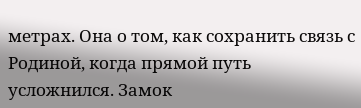метрах. Она о том, как сохранить связь с Родиной, когда прямой путь усложнился. Замок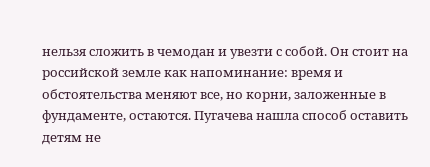нельзя сложить в чемодан и увезти с собой. Он стоит на российской земле как напоминание: время и обстоятельства меняют все, но корни, заложенные в фундаменте, остаются. Пугачева нашла способ оставить детям не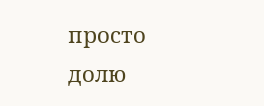просто долю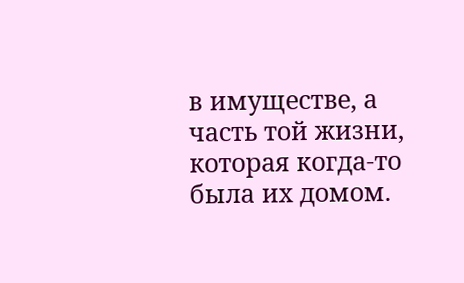в имуществе, а часть той жизни, которая когда-то была их домом.